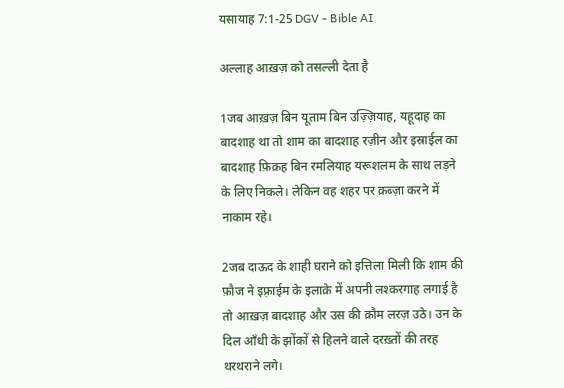यसायाह 7:1-25 DGV - Bible AI

अल्लाह आख़ज़ को तसल्ली देता है

1जब आख़ज़ बिन यूताम बिन उज़्ज़ियाह, यहूदाह का बादशाह था तो शाम का बादशाह रज़ीन और इस्राईल का बादशाह फ़िक़ह बिन रमलियाह यरूशलम के साथ लड़ने के लिए निकले। लेकिन वह शहर पर क़ब्ज़ा करने में नाकाम रहे।

2जब दाऊद के शाही घराने को इत्तिला मिली कि शाम की फ़ौज ने इफ़्राईम के इलाक़े में अपनी लश्करगाह लगाई है तो आख़ज़ बादशाह और उस की क़ौम लरज़ उठे। उन के दिल आँधी के झोंकों से हिलने वाले दरख़्तों की तरह थरथराने लगे।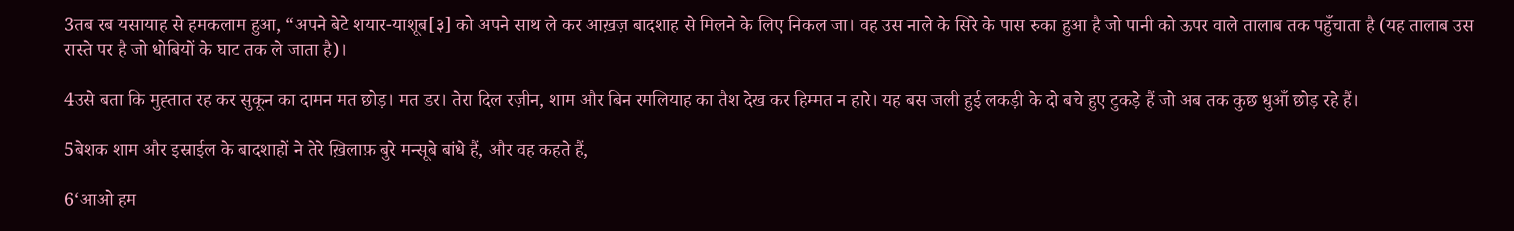3तब रब यसायाह से हमकलाम हुआ, “अपने बेटे शयार-याशूब[३] को अपने साथ ले कर आख़ज़ बादशाह से मिलने के लिए निकल जा। वह उस नाले के सिरे के पास रुका हुआ है जो पानी को ऊपर वाले तालाब तक पहुँचाता है (यह तालाब उस रास्ते पर है जो धोबियों के घाट तक ले जाता है)।

4उसे बता कि मुह्तात रह कर सुकून का दामन मत छोड़। मत डर। तेरा दिल रज़ीन, शाम और बिन रमलियाह का तैश देख कर हिम्मत न हारे। यह बस जली हुई लकड़ी के दो बचे हुए टुकड़े हैं जो अब तक कुछ धुआँ छोड़ रहे हैं।

5बेशक शाम और इस्राईल के बादशाहों ने तेरे ख़िलाफ़ बुरे मन्सूबे बांधे हैं, और वह कहते हैं,

6‘आओ हम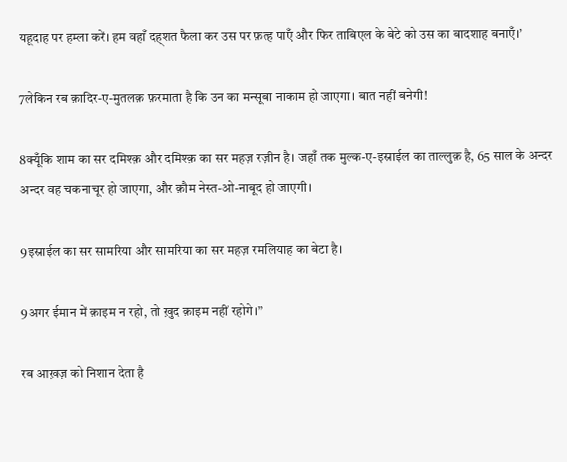यहूदाह पर हम्ला करें। हम वहाँ दह्शत फैला कर उस पर फ़त्ह पाएँ और फिर ताबिएल के बेटे को उस का बादशाह बनाएँ।’

7लेकिन रब क़ादिर-ए-मुतलक़ फ़रमाता है कि उन का मन्सूबा नाकाम हो जाएगा। बात नहीं बनेगी!

8क्यूँकि शाम का सर दमिश्क़ और दमिश्क़ का सर महज़ रज़ीन है। जहाँ तक मुल्क-ए-इस्राईल का ताल्लुक़ है, 65 साल के अन्दर अन्दर वह चकनाचूर हो जाएगा, और क़ौम नेस्त-ओ-नाबूद हो जाएगी।

9इस्राईल का सर सामरिया और सामरिया का सर महज़ रमलियाह का बेटा है।

9अगर ईमान में क़ाइम न रहो, तो ख़ुद क़ाइम नहीं रहोगे।”

रब आख़ज़ को निशान देता है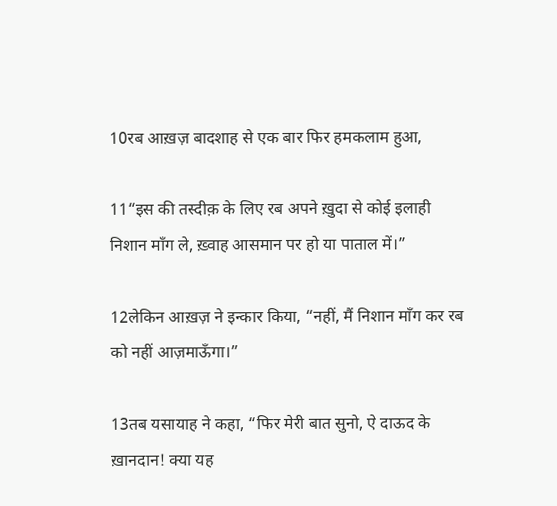10रब आख़ज़ बादशाह से एक बार फिर हमकलाम हुआ,

11“इस की तस्दीक़ के लिए रब अपने ख़ुदा से कोई इलाही निशान माँग ले, ख़्वाह आसमान पर हो या पाताल में।”

12लेकिन आख़ज़ ने इन्कार किया, “नहीं, मैं निशान माँग कर रब को नहीं आज़माऊँगा।”

13तब यसायाह ने कहा, “फिर मेरी बात सुनो, ऐ दाऊद के ख़ानदान! क्या यह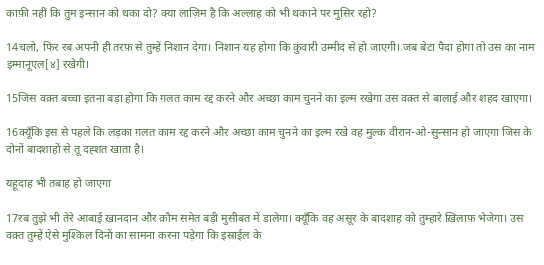काफ़ी नहीं कि तुम इन्सान को थका दो? क्या लाज़िम है कि अल्लाह को भी थकाने पर मुसिर रहो?

14चलो, फिर रब अपनी ही तरफ़ से तुम्हें निशान देगा। निशान यह होगा कि कुंवारी उम्मीद से हो जाएगी। जब बेटा पैदा होगा तो उस का नाम इम्मानूएल[४] रखेगी।

15जिस वक़्त बच्चा इतना बड़ा होगा कि ग़लत काम रद्द करने और अच्छा काम चुनने का इल्म रखेगा उस वक़्त से बालाई और शहद खाएगा।

16क्यूँकि इस से पहले कि लड़का ग़लत काम रद्द करने और अच्छा काम चुनने का इल्म रखे वह मुल्क वीरान-ओ-सुन्सान हो जाएगा जिस के दोनों बादशाहों से तू दह्शत खाता है।

यहूदाह भी तबाह हो जाएगा

17रब तुझे भी तेरे आबाई ख़ानदान और क़ौम समेत बड़ी मुसीबत में डालेगा। क्यूँकि वह असूर के बादशाह को तुम्हारे ख़िलाफ़ भेजेगा। उस वक़्त तुम्हें ऐसे मुश्किल दिनों का सामना करना पड़ेगा कि इस्राईल के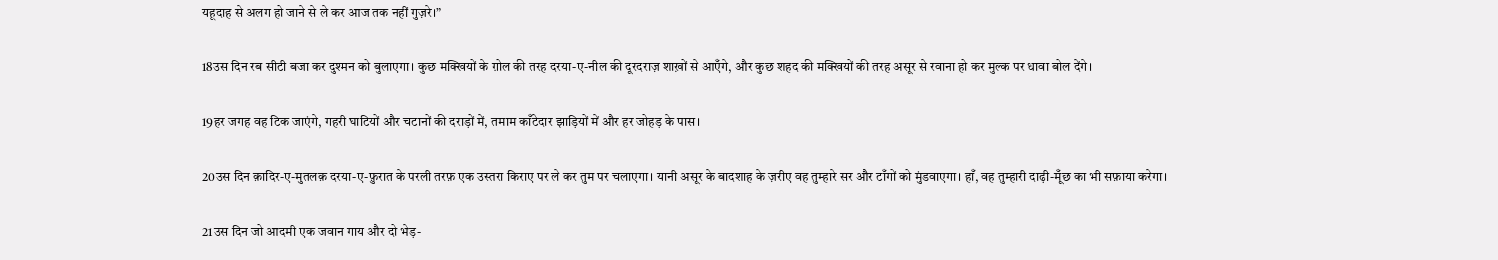यहूदाह से अलग हो जाने से ले कर आज तक नहीं गुज़रे।”

18उस दिन रब सीटी बजा कर दुश्मन को बुलाएगा। कुछ मक्खियों के ग़ोल की तरह दरया-ए-नील की दूरदराज़ शाख़ों से आएँगे, और कुछ शहद की मक्खियों की तरह असूर से रवाना हो कर मुल्क पर धावा बोल देंगे।

19हर जगह वह टिक जाएंगे, गहरी घाटियों और चटानों की दराड़ों में, तमाम काँटेदार झाड़ियों में और हर जोहड़ के पास।

20उस दिन क़ादिर-ए-मुतलक़ दरया-ए-फ़ुरात के परली तरफ़ एक उस्तरा किराए पर ले कर तुम पर चलाएगा। यानी असूर के बादशाह के ज़रीए वह तुम्हारे सर और टाँगों को मुंडवाएगा। हाँ, वह तुम्हारी दाढ़ी-मूँछ का भी सफ़ाया करेगा।

21उस दिन जो आदमी एक जवान गाय और दो भेड़-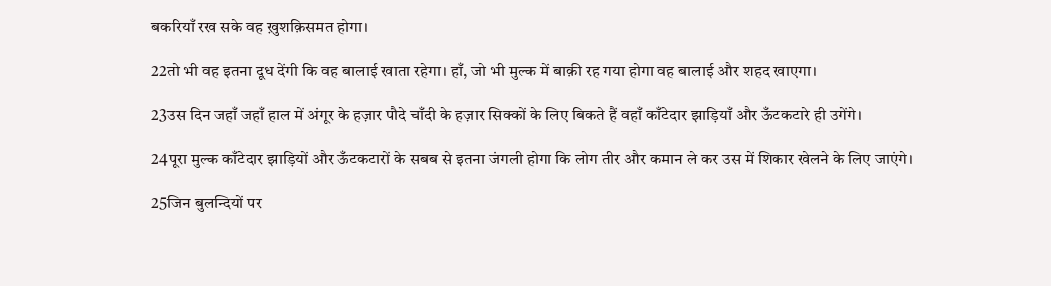बकरियाँ रख सके वह ख़ुशक़िसमत होगा।

22तो भी वह इतना दूध देंगी कि वह बालाई खाता रहेगा। हाँ, जो भी मुल्क में बाक़ी रह गया होगा वह बालाई और शहद खाएगा।

23उस दिन जहाँ जहाँ हाल में अंगूर के हज़ार पौदे चाँदी के हज़ार सिक्कों के लिए बिकते हैं वहाँ काँटेदार झाड़ियाँ और ऊँटकटारे ही उगेंगे।

24पूरा मुल्क काँटेदार झाड़ियों और ऊँटकटारों के सबब से इतना जंगली होगा कि लोग तीर और कमान ले कर उस में शिकार खेलने के लिए जाएंगे।

25जिन बुलन्दियों पर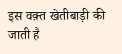इस वक़्त खेतीबाड़ी की जाती है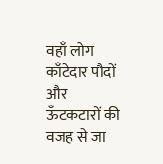वहाँ लोग काँटेदार पौदों और ऊँटकटारों की वजह से जा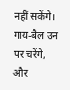नहीं सकेंगे। गाय-बैल उन पर चरेंगे, और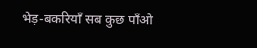भेड़-बकरियाँ सब कुछ पाँओ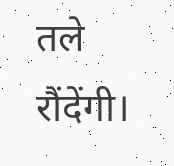तले रौंदेंगी।